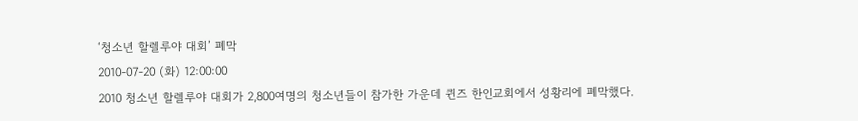‘청소년 할렐루야 대회’ 폐막
2010-07-20 (화) 12:00:00
2010 청소년 할렐루야 대회가 2,800여명의 청소년들이 참가한 가운데 퀸즈 한인교회에서 성황리에 폐막했다.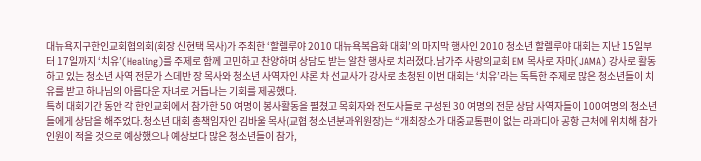대뉴욕지구한인교회협의회(회장 신현택 목사)가 주최한 ‘할렐루야 2010 대뉴욕복음화 대회’의 마지막 행사인 2010 청소년 할렐루야 대회는 지난 15일부터 17일까지 ‘치유’(Healing)를 주제로 함께 고민하고 찬양하며 상담도 받는 알찬 행사로 치러졌다.남가주 사랑의교회 EM 목사로 자마(JAMA) 강사로 활동하고 있는 청소년 사역 전문가 스데반 장 목사와 청소년 사역자인 샤론 차 선교사가 강사로 초청된 이번 대회는 ‘치유’라는 독특한 주제로 많은 청소년들이 치유를 받고 하나님의 아름다운 자녀로 거듭나는 기회를 제공했다.
특히 대회기간 동안 각 한인교회에서 참가한 50 여명이 봉사활동을 펼쳤고 목회자와 전도사들로 구성된 30 여명의 전문 상담 사역자들이 100여명의 청소년들에게 상담을 해주었다.청소년 대회 총책임자인 김바울 목사(교협 청소년분과위원장)는 “개최장소가 대중교통편이 없는 라과디아 공항 근처에 위치해 참가인원이 적을 것으로 예상했으나 예상보다 많은 청소년들이 참가,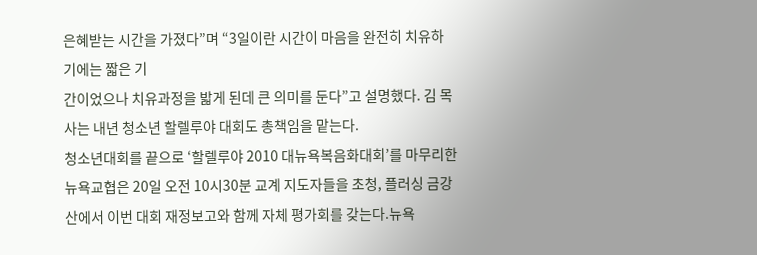은혜받는 시간을 가졌다”며 “3일이란 시간이 마음을 완전히 치유하기에는 짧은 기
간이었으나 치유과정을 밟게 된데 큰 의미를 둔다”고 설명했다. 김 목사는 내년 청소년 할렐루야 대회도 총책임을 맡는다.
청소년대회를 끝으로 ‘할렐루야 2010 대뉴욕복음화대회’를 마무리한 뉴욕교협은 20일 오전 10시30분 교계 지도자들을 초청, 플러싱 금강산에서 이번 대회 재정보고와 함께 자체 평가회를 갖는다.뉴욕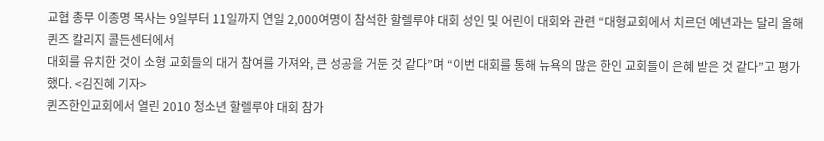교협 총무 이종명 목사는 9일부터 11일까지 연일 2,000여명이 참석한 할렐루야 대회 성인 및 어린이 대회와 관련 “대형교회에서 치르던 예년과는 달리 올해 퀸즈 칼리지 콜든센터에서
대회를 유치한 것이 소형 교회들의 대거 참여를 가져와, 큰 성공을 거둔 것 같다”며 “이번 대회를 통해 뉴욕의 많은 한인 교회들이 은혜 받은 것 같다”고 평가했다. <김진혜 기자>
퀸즈한인교회에서 열린 2010 청소년 할렐루야 대회 참가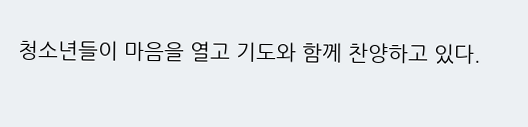청소년들이 마음을 열고 기도와 함께 찬양하고 있다.